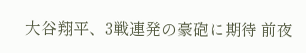大谷翔平、3戦連発の豪砲に期待 前夜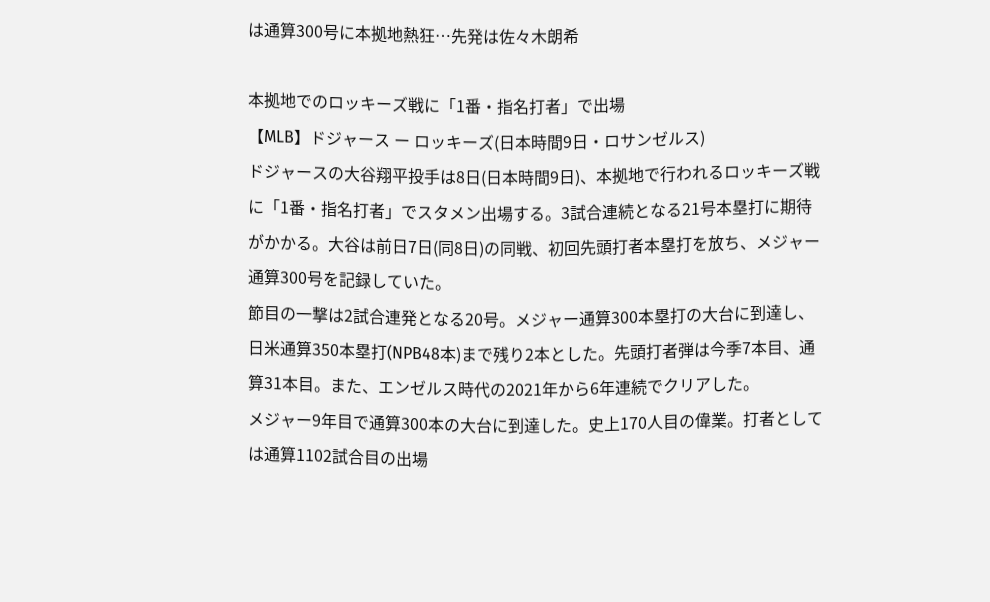は通算300号に本拠地熱狂…先発は佐々木朗希

本拠地でのロッキーズ戦に「1番・指名打者」で出場
【MLB】ドジャース ー ロッキーズ(日本時間9日・ロサンゼルス)
ドジャースの大谷翔平投手は8日(日本時間9日)、本拠地で行われるロッキーズ戦に「1番・指名打者」でスタメン出場する。3試合連続となる21号本塁打に期待がかかる。大谷は前日7日(同8日)の同戦、初回先頭打者本塁打を放ち、メジャー通算300号を記録していた。
節目の一撃は2試合連発となる20号。メジャー通算300本塁打の大台に到達し、日米通算350本塁打(NPB48本)まで残り2本とした。先頭打者弾は今季7本目、通算31本目。また、エンゼルス時代の2021年から6年連続でクリアした。
メジャー9年目で通算300本の大台に到達した。史上170人目の偉業。打者としては通算1102試合目の出場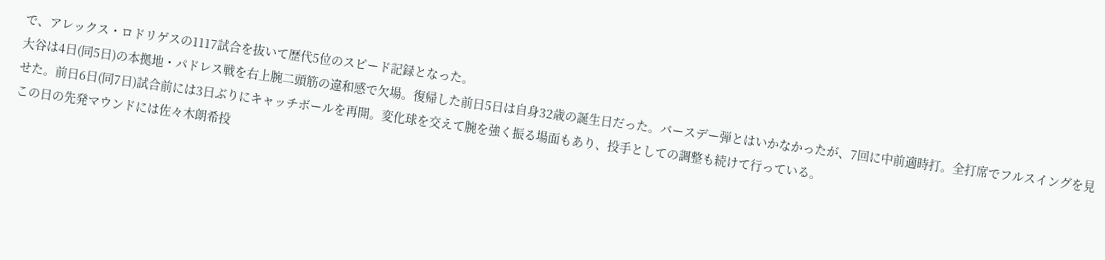で、アレックス・ロドリゲスの1117試合を抜いて歴代5位のスピード記録となった。
大谷は4日(同5日)の本拠地・パドレス戦を右上腕二頭筋の違和感で欠場。復帰した前日5日は自身32歳の誕生日だった。バースデー弾とはいかなかったが、7回に中前適時打。全打席でフルスイングを見せた。前日6日(同7日)試合前には3日ぶりにキャッチボールを再開。変化球を交えて腕を強く振る場面もあり、投手としての調整も続けて行っている。
この日の先発マウンドには佐々木朗希投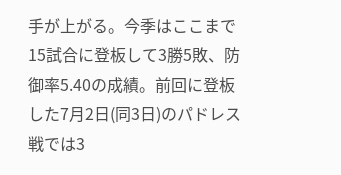手が上がる。今季はここまで15試合に登板して3勝5敗、防御率5.40の成績。前回に登板した7月2日(同3日)のパドレス戦では3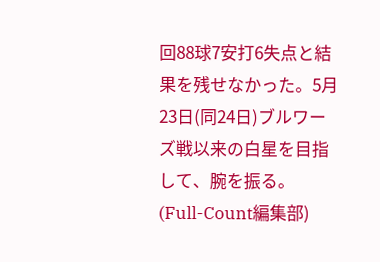回88球7安打6失点と結果を残せなかった。5月23日(同24日)ブルワーズ戦以来の白星を目指して、腕を振る。
(Full-Count編集部)